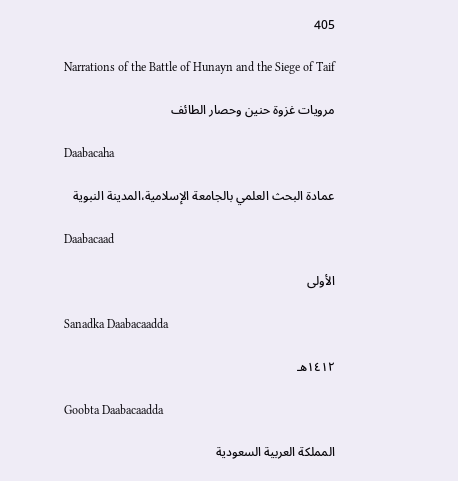405

Narrations of the Battle of Hunayn and the Siege of Taif

مرويات غزوة حنين وحصار الطائف

Daabacaha

عمادة البحث العلمي بالجامعة الإسلامية،المدينة النبوية

Daabacaad

الأولى

Sanadka Daabacaadda

١٤١٢هـ

Goobta Daabacaadda

المملكة العربية السعودية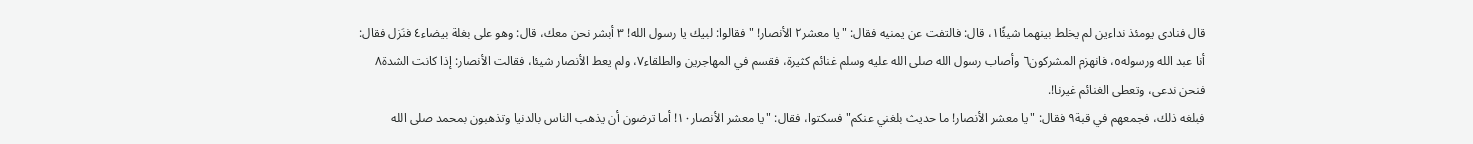قال فنادى يومئذ نداءين لم يخلط بينهما شيئًا١، قال: فالتفت عن يمنيه فقال: "يا معشر٢ الأنصار! " فقالوا: لبيك يا رسول الله! ٣ أبشر نحن معك، قال: وهو على بغلة بيضاء٤ فنَزل فقال: أنا عبد الله ورسوله٥، فانهزم المشركون٦ وأصاب رسول الله صلى الله عليه وسلم غنائم كثيرة، فقسم في المهاجرين والطلقاء٧، ولم يعط الأنصار شيئا، فقالت الأنصار: إذا كانت الشدة٨ فنحن ندعى، وتعطى الغنائم غيرنا!.
فبلغه ذلك، فجمعهم في قبة٩ فقال: "يا معشر الأنصار! ما حديث بلغني عنكم" فسكتوا، فقال: "يا معشر الأنصار١٠! أما ترضون أن يذهب الناس بالدنيا وتذهبون بمحمد صلى الله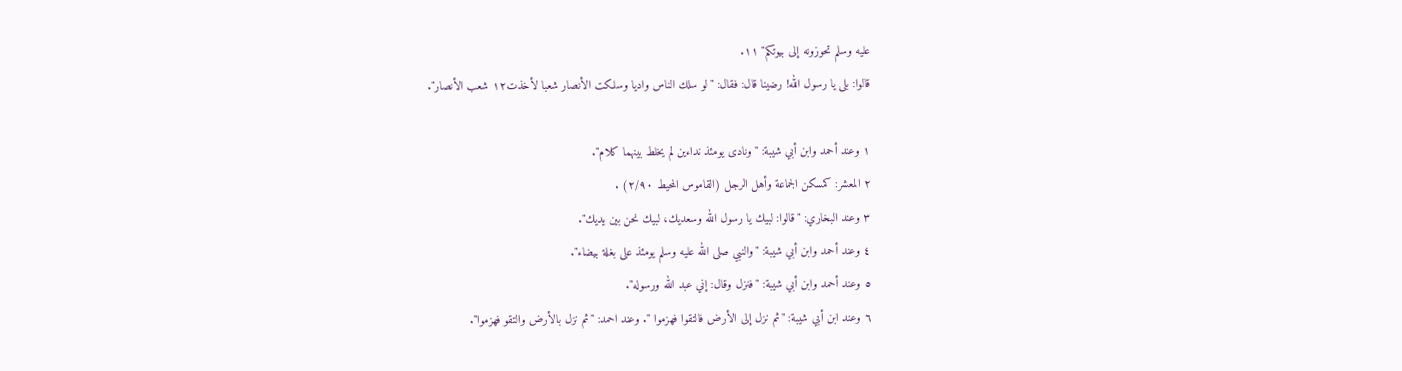عليه وسلم تحوزونه إلى بيوتكم" ١١.
قالوا: بلى يا رسول الله! رضينا قال: فقال: "لو سلك الناس واديا وسلكت الأنصار شعبا لأخذت١٢ شعب الأنصار".

١ وعند أحمد وابن أبي شيبة: "ونادى يومئذ نداءين لم يخلط بينهما كلام".
٢ المعشر: كمسكن الجماعة وأهل الرجل (القاموس المحيط ٢/٩٠) .
٣ وعند البخاري: "قالوا: لبيك يا رسول الله وسعديك، لبيك نحن بين يديك".
٤ وعند أحمد وابن أبي شيبة: "والنبي صلى الله عليه وسلم يومئذ على بغلة بيضاء".
٥ وعند أحمد وابن أبي شيبة: "فنزل وقال: إني عبد الله ورسوله".
٦ وعند ابن أبي شيبة: "ثم نزل إلى الأرض فالتقوا فهزموا ". وعند احمد: "ثم نزل بالأرض والتقو فهزموا".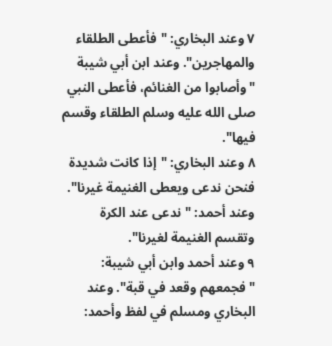٧ وعند البخاري: "فأعطى الطلقاء والمهاجرين". وعند ابن أبي شيبة "وأصابوا من الغنائم، فأعطى النبي صلى الله عليه وسلم الطلقاء وقسم فيها".
٨ وعند البخاري: "إذا كانت شديدة فنحن ندعى ويعطى الغنيمة غيرنا". وعند أحمد: "ندعى عند الكرة وتقسم الغنيمة لغيرنا".
٩ وعند أحمد وابن أبي شيبة: "فجمعهم وقعد في قبة". وعند البخاري ومسلم في لفظ وأحمد: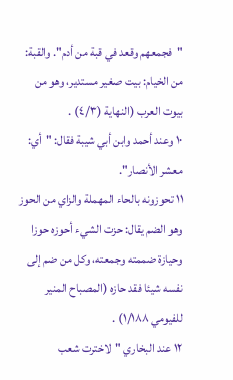"فجمعهم وقعد في قبة من أدم". والقبة: من الخيام: بيت صغير مستدير، وهو من بيوت العرب (النهاية (٤/٣) .
١٠ وعند أحمد وابن أبي شيبة فقال: "أي: معشر الأنصار".
١١ تحوزونه بالحاء المهملة والزاي من الحوز وهو الضم يقال: حزت الشيء أحوزه حوزا وحيازة ضممته وجمعته، وكل من ضم إلى نفسه شيئا فقد حازه (المصباح المنير للفيومي ١/١٨٨) .
١٢ عند البخاري "لاخترت شعب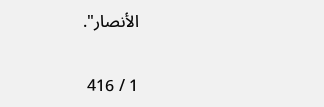الأنصار".

1 / 416